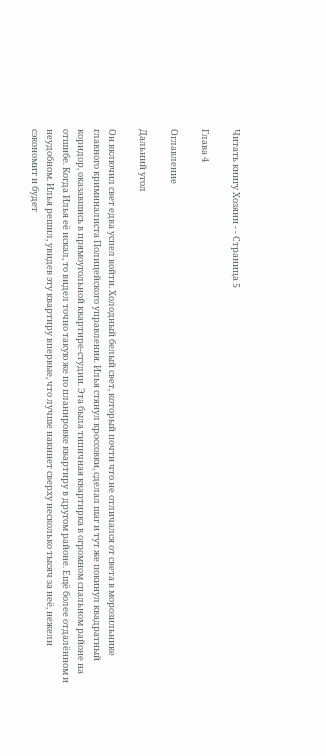Читать книгу Хозяин - - Страница 5

Глава 4

Оглавление

Дальний угол

Он включил свет едва успел войти. Холодный белый свет, который почти что не отличался от света в морозильнике главного криминалиста Полицейского управления. Илья стянул кроссовки, сделал шаг и тут же покинул квадратный коридор, оказавшись в прямоугольной квартире-студии. Эта была типичная квартирка в огромном спальном районе на отшибе. Когда Илья её искал, то видел точно такую же по планировке квартиру в другом районе. Ещё более отдалённом и неудобном. Илья решил, увидев эту квартиру впервые, что лучше накинет сверху несколько тысяч за неё, нежели сэкономит и будет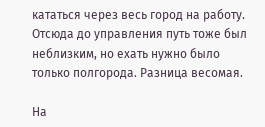кататься через весь город на работу. Отсюда до управления путь тоже был неблизким, но ехать нужно было только полгорода. Разница весомая.

На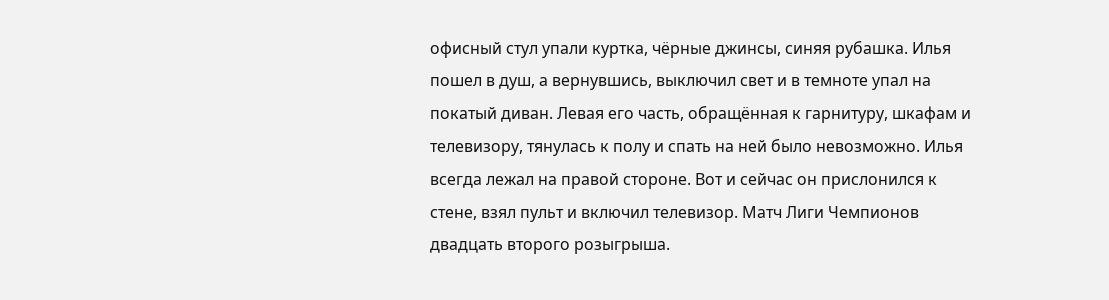офисный стул упали куртка, чёрные джинсы, синяя рубашка. Илья пошел в душ, а вернувшись, выключил свет и в темноте упал на покатый диван. Левая его часть, обращённая к гарнитуру, шкафам и телевизору, тянулась к полу и спать на ней было невозможно. Илья всегда лежал на правой стороне. Вот и сейчас он прислонился к стене, взял пульт и включил телевизор. Матч Лиги Чемпионов двадцать второго розыгрыша.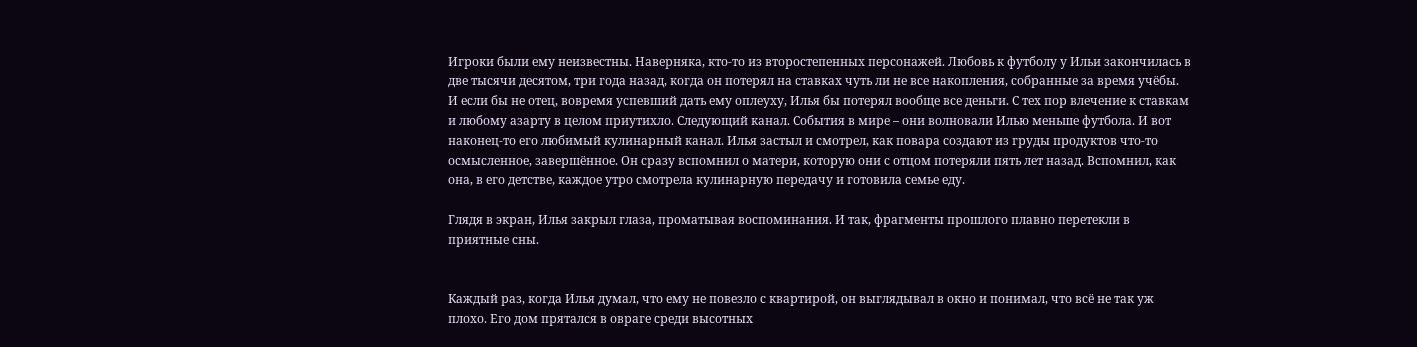Игроки были ему неизвестны. Наверняка, кто-то из второстепенных персонажей. Любовь к футболу у Ильи закончилась в две тысячи десятом, три года назад, когда он потерял на ставках чуть ли не все накопления, собранные за время учёбы. И если бы не отец, вовремя успевший дать ему оплеуху, Илья бы потерял вообще все деньги. С тех пор влечение к ставкам и любому азарту в целом приутихло. Следующий канал. События в мире – они волновали Илью меньше футбола. И вот наконец-то его любимый кулинарный канал. Илья застыл и смотрел, как повара создают из груды продуктов что-то осмысленное, завершённое. Он сразу вспомнил о матери, которую они с отцом потеряли пять лет назад. Вспомнил, как она, в его детстве, каждое утро смотрела кулинарную передачу и готовила семье еду.

Глядя в экран, Илья закрыл глаза, проматывая воспоминания. И так, фрагменты прошлого плавно перетекли в приятные сны.


Каждый раз, когда Илья думал, что ему не повезло с квартирой, он выглядывал в окно и понимал, что всё не так уж плохо. Его дом прятался в овраге среди высотных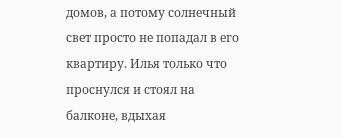домов, а потому солнечный свет просто не попадал в его квартиру. Илья только что проснулся и стоял на балконе, вдыхая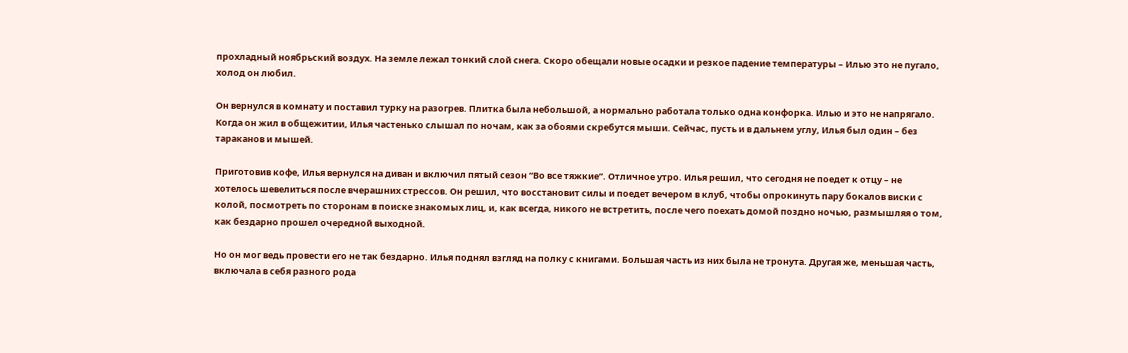прохладный ноябрьский воздух. На земле лежал тонкий слой снега. Скоро обещали новые осадки и резкое падение температуры – Илью это не пугало, холод он любил.

Он вернулся в комнату и поставил турку на разогрев. Плитка была небольшой, а нормально работала только одна конфорка. Илью и это не напрягало. Когда он жил в общежитии, Илья частенько слышал по ночам, как за обоями скребутся мыши. Сейчас, пусть и в дальнем углу, Илья был один – без тараканов и мышей.

Приготовив кофе, Илья вернулся на диван и включил пятый сезон “Во все тяжкие”. Отличное утро. Илья решил, что сегодня не поедет к отцу – не хотелось шевелиться после вчерашних стрессов. Он решил, что восстановит силы и поедет вечером в клуб, чтобы опрокинуть пару бокалов виски с колой, посмотреть по сторонам в поиске знакомых лиц, и, как всегда, никого не встретить, после чего поехать домой поздно ночью, размышляя о том, как бездарно прошел очередной выходной.

Но он мог ведь провести его не так бездарно. Илья поднял взгляд на полку с книгами. Большая часть из них была не тронута. Другая же, меньшая часть, включала в себя разного рода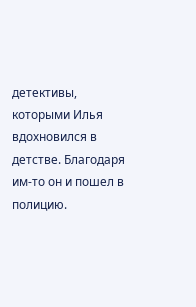детективы, которыми Илья вдохновился в детстве. Благодаря им-то он и пошел в полицию.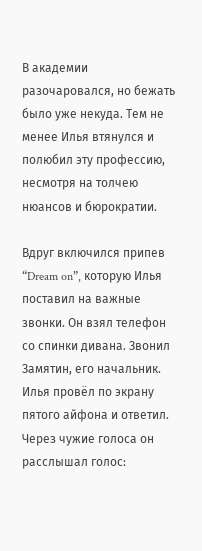В академии разочаровался, но бежать было уже некуда. Тем не менее Илья втянулся и полюбил эту профессию, несмотря на толчею нюансов и бюрократии.

Вдруг включился припев “Dream on”, которую Илья поставил на важные звонки. Он взял телефон со спинки дивана. Звонил Замятин, его начальник. Илья провёл по экрану пятого айфона и ответил. Через чужие голоса он расслышал голос: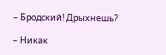– Бродский! Дрыхнешь?

– Никак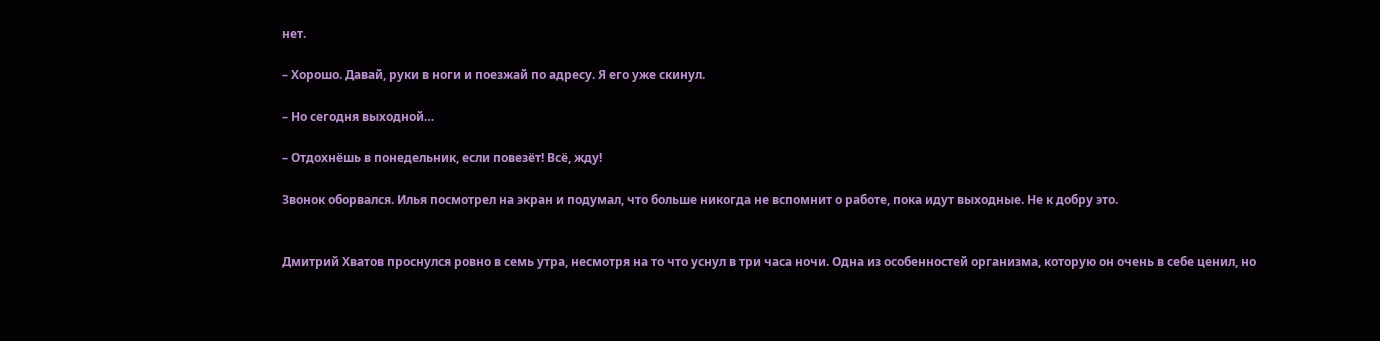нет.

– Хорошо. Давай, руки в ноги и поезжай по адресу. Я его уже скинул.

– Но сегодня выходной…

– Отдохнёшь в понедельник, если повезёт! Всё, жду!

Звонок оборвался. Илья посмотрел на экран и подумал, что больше никогда не вспомнит о работе, пока идут выходные. Не к добру это.


Дмитрий Хватов проснулся ровно в семь утра, несмотря на то что уснул в три часа ночи. Одна из особенностей организма, которую он очень в себе ценил, но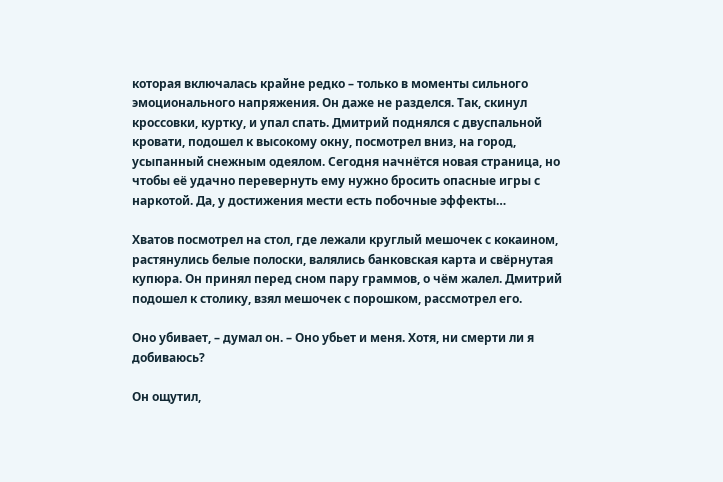которая включалась крайне редко – только в моменты сильного эмоционального напряжения. Он даже не разделся. Так, скинул кроссовки, куртку, и упал спать. Дмитрий поднялся с двуспальной кровати, подошел к высокому окну, посмотрел вниз, на город, усыпанный снежным одеялом. Сегодня начнётся новая страница, но чтобы её удачно перевернуть ему нужно бросить опасные игры с наркотой. Да, у достижения мести есть побочные эффекты…

Хватов посмотрел на стол, где лежали круглый мешочек с кокаином, растянулись белые полоски, валялись банковская карта и свёрнутая купюра. Он принял перед сном пару граммов, о чём жалел. Дмитрий подошел к столику, взял мешочек с порошком, рассмотрел его.

Оно убивает, – думал он. – Оно убьет и меня. Хотя, ни смерти ли я добиваюсь?

Он ощутил,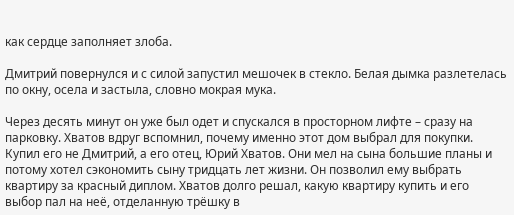как сердце заполняет злоба.

Дмитрий повернулся и с силой запустил мешочек в стекло. Белая дымка разлетелась по окну, осела и застыла, словно мокрая мука.

Через десять минут он уже был одет и спускался в просторном лифте – сразу на парковку. Хватов вдруг вспомнил, почему именно этот дом выбрал для покупки. Купил его не Дмитрий, а его отец, Юрий Хватов. Они мел на сына большие планы и потому хотел сэкономить сыну тридцать лет жизни. Он позволил ему выбрать квартиру за красный диплом. Хватов долго решал, какую квартиру купить и его выбор пал на неё, отделанную трёшку в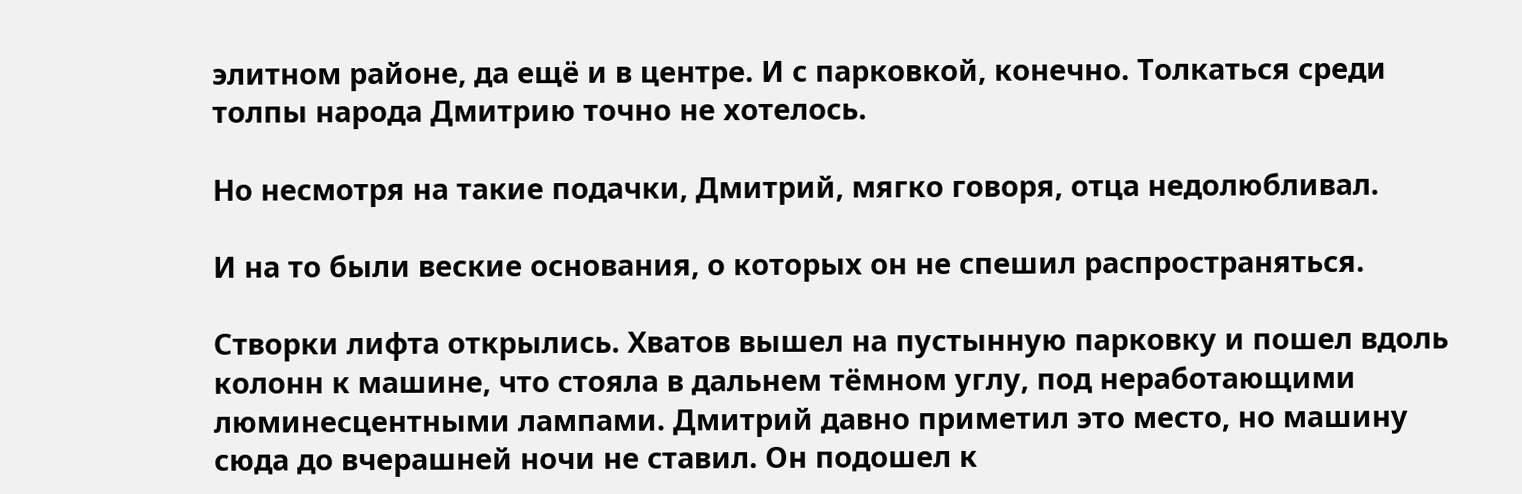элитном районе, да ещё и в центре. И с парковкой, конечно. Толкаться среди толпы народа Дмитрию точно не хотелось.

Но несмотря на такие подачки, Дмитрий, мягко говоря, отца недолюбливал.

И на то были веские основания, о которых он не спешил распространяться.

Створки лифта открылись. Хватов вышел на пустынную парковку и пошел вдоль колонн к машине, что стояла в дальнем тёмном углу, под неработающими люминесцентными лампами. Дмитрий давно приметил это место, но машину сюда до вчерашней ночи не ставил. Он подошел к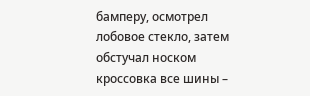бамперу, осмотрел лобовое стекло, затем обстучал носком кроссовка все шины –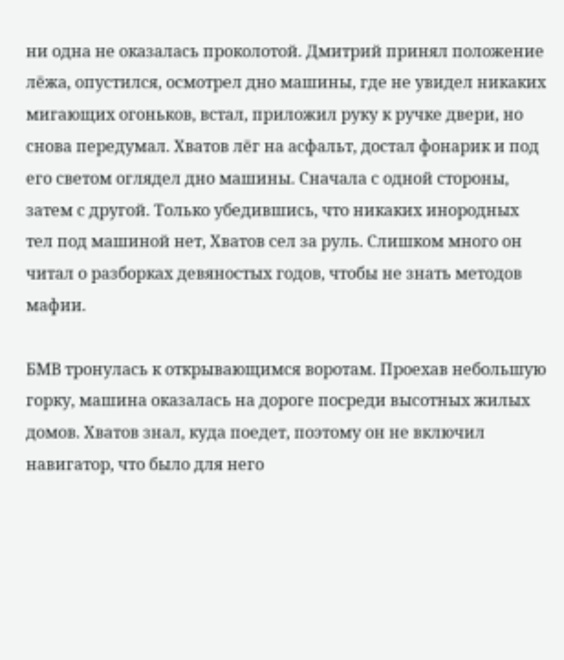ни одна не оказалась проколотой. Дмитрий принял положение лёжа, опустился, осмотрел дно машины, где не увидел никаких мигающих огоньков, встал, приложил руку к ручке двери, но снова передумал. Хватов лёг на асфальт, достал фонарик и под его светом оглядел дно машины. Сначала с одной стороны, затем с другой. Только убедившись, что никаких инородных тел под машиной нет, Хватов сел за руль. Слишком много он читал о разборках девяностых годов, чтобы не знать методов мафии.

БМВ тронулась к открывающимся воротам. Проехав небольшую горку, машина оказалась на дороге посреди высотных жилых домов. Хватов знал, куда поедет, поэтому он не включил навигатор, что было для него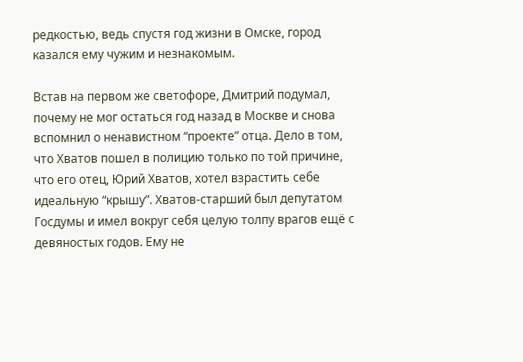редкостью, ведь спустя год жизни в Омске, город казался ему чужим и незнакомым.

Встав на первом же светофоре, Дмитрий подумал, почему не мог остаться год назад в Москве и снова вспомнил о ненавистном “проекте” отца. Дело в том, что Хватов пошел в полицию только по той причине, что его отец, Юрий Хватов, хотел взрастить себе идеальную “крышу”. Хватов-старший был депутатом Госдумы и имел вокруг себя целую толпу врагов ещё с девяностых годов. Ему не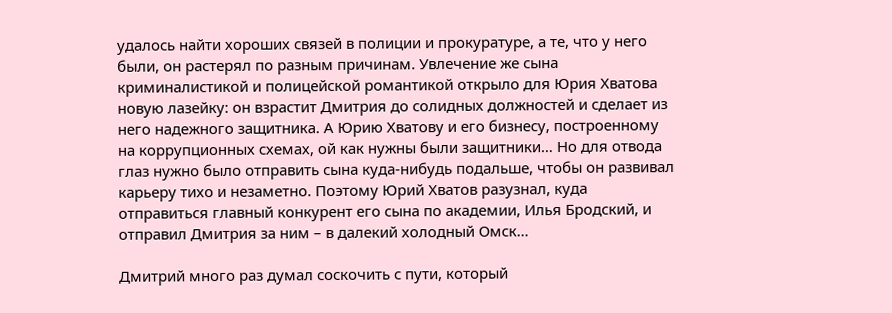удалось найти хороших связей в полиции и прокуратуре, а те, что у него были, он растерял по разным причинам. Увлечение же сына криминалистикой и полицейской романтикой открыло для Юрия Хватова новую лазейку: он взрастит Дмитрия до солидных должностей и сделает из него надежного защитника. А Юрию Хватову и его бизнесу, построенному на коррупционных схемах, ой как нужны были защитники… Но для отвода глаз нужно было отправить сына куда-нибудь подальше, чтобы он развивал карьеру тихо и незаметно. Поэтому Юрий Хватов разузнал, куда отправиться главный конкурент его сына по академии, Илья Бродский, и отправил Дмитрия за ним – в далекий холодный Омск…

Дмитрий много раз думал соскочить с пути, который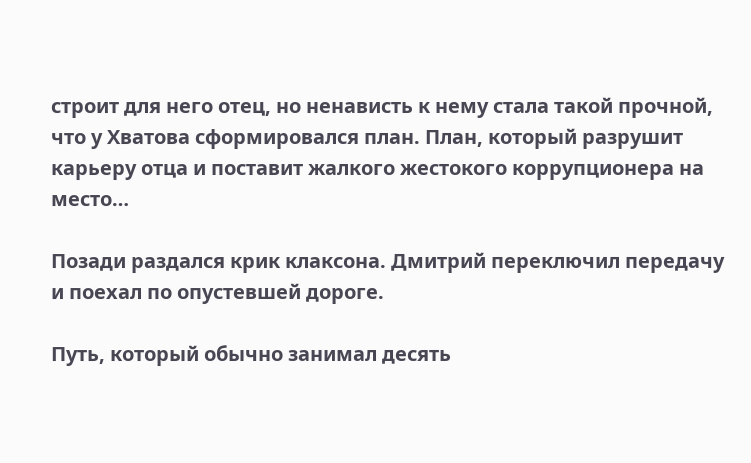строит для него отец, но ненависть к нему стала такой прочной, что у Хватова сформировался план. План, который разрушит карьеру отца и поставит жалкого жестокого коррупционера на место…

Позади раздался крик клаксона. Дмитрий переключил передачу и поехал по опустевшей дороге.

Путь, который обычно занимал десять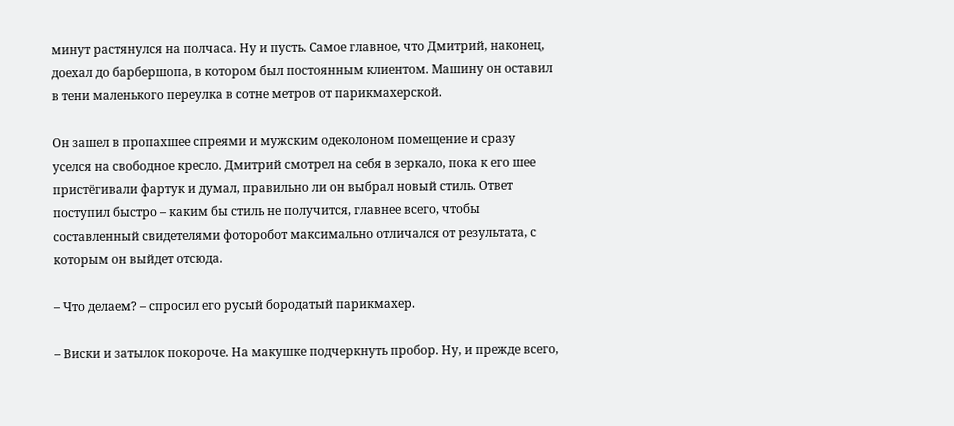минут растянулся на полчаса. Ну и пусть. Самое главное, что Дмитрий, наконец, доехал до барбершопа, в котором был постоянным клиентом. Машину он оставил в тени маленького переулка в сотне метров от парикмахерской.

Он зашел в пропахшее спреями и мужским одеколоном помещение и сразу уселся на свободное кресло. Дмитрий смотрел на себя в зеркало, пока к его шее пристёгивали фартук и думал, правильно ли он выбрал новый стиль. Ответ поступил быстро – каким бы стиль не получится, главнее всего, чтобы составленный свидетелями фоторобот максимально отличался от результата, с которым он выйдет отсюда.

– Что делаем? – спросил его русый бородатый парикмахер.

– Виски и затылок покороче. На макушке подчеркнуть пробор. Ну, и прежде всего,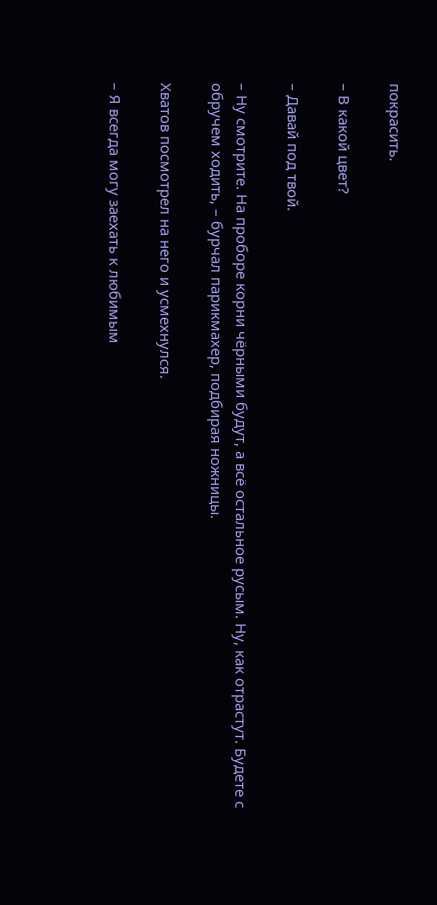покрасить.

– В какой цвет?

– Давай под твой.

– Ну смотрите. На проборе корни чёрными будут, а всё остальное русым. Ну, как отрастут. Будете с обручем ходить, – бурчал парикмахер, подбирая ножницы.

Хватов посмотрел на него и усмехнулся.

– Я всегда могу заехать к любимым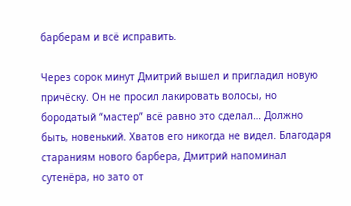барберам и всё исправить.

Через сорок минут Дмитрий вышел и пригладил новую причёску. Он не просил лакировать волосы, но бородатый “мастер” всё равно это сделал… Должно быть, новенький. Хватов его никогда не видел. Благодаря стараниям нового барбера, Дмитрий напоминал сутенёра, но зато от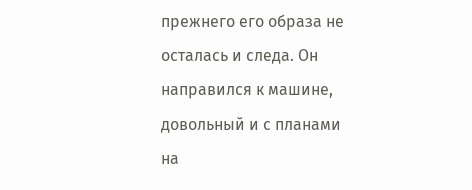прежнего его образа не осталась и следа. Он направился к машине, довольный и с планами на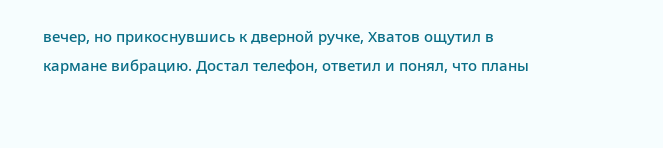вечер, но прикоснувшись к дверной ручке, Хватов ощутил в кармане вибрацию. Достал телефон, ответил и понял, что планы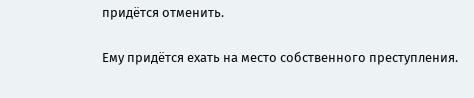придётся отменить.

Ему придётся ехать на место собственного преступления.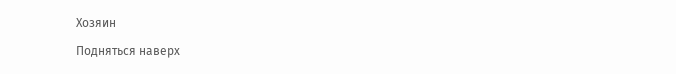Хозяин

Подняться наверх